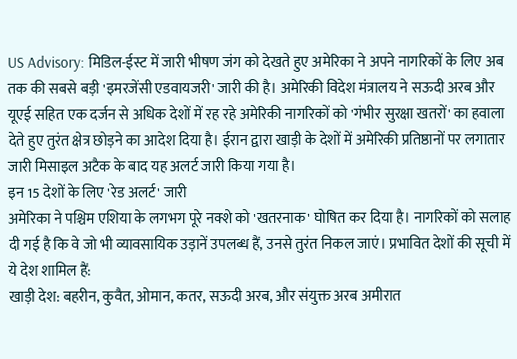US Advisory: मिडिल-ईस्ट में जारी भीषण जंग को देखते हुए अमेरिका ने अपने नागरिकों के लिए अब तक की सबसे बड़ी 'इमरजेंसी एडवायजरी' जारी की है। अमेरिकी विदेश मंत्रालय ने सऊदी अरब और यूएई सहित एक दर्जन से अधिक देशों में रह रहे अमेरिकी नागरिकों को 'गंभीर सुरक्षा खतरों' का हवाला देते हुए तुरंत क्षेत्र छोड़ने का आदेश दिया है। ईरान द्वारा खाड़ी के देशों में अमेरिकी प्रतिष्ठानों पर लगातार जारी मिसाइल अटैक के बाद यह अलर्ट जारी किया गया है।
इन 15 देशों के लिए 'रेड अलर्ट' जारी
अमेरिका ने पश्चिम एशिया के लगभग पूरे नक्शे को 'खतरनाक' घोषित कर दिया है। नागरिकों को सलाह दी गई है कि वे जो भी व्यावसायिक उड़ानें उपलब्ध हैं, उनसे तुरंत निकल जाएं। प्रभावित देशों की सूची में ये देश शामिल हैं:
खाड़ी देश: बहरीन, कुवैत, ओमान, कतर, सऊदी अरब, और संयुक्त अरब अमीरात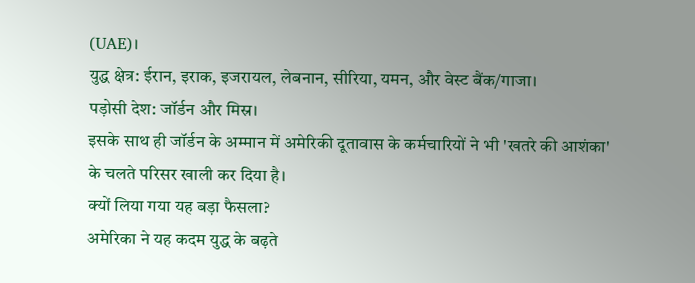(UAE)।
युद्ध क्षेत्र: ईरान, इराक, इजरायल, लेबनान, सीरिया, यमन, और वेस्ट बैंक/गाजा।
पड़ोसी देश: जॉर्डन और मिस्र।
इसके साथ ही जॉर्डन के अम्मान में अमेरिकी दूतावास के कर्मचारियों ने भी 'खतरे की आशंका' के चलते परिसर खाली कर दिया है।
क्यों लिया गया यह बड़ा फैसला?
अमेरिका ने यह कदम युद्ध के बढ़ते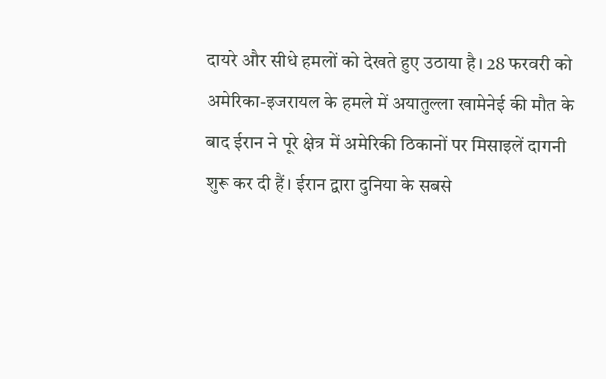दायरे और सीधे हमलों को देखते हुए उठाया है। 28 फरवरी को अमेरिका-इजरायल के हमले में अयातुल्ला खामेनेई की मौत के बाद ईरान ने पूरे क्षेत्र में अमेरिकी ठिकानों पर मिसाइलें दागनी शुरू कर दी हैं। ईरान द्वारा दुनिया के सबसे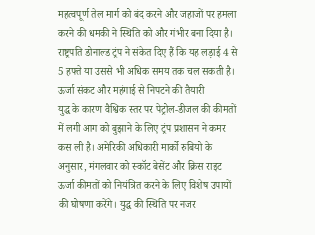महत्वपूर्ण तेल मार्ग को बंद करने और जहाजों पर हमला करने की धमकी ने स्थिति को और गंभीर बना दिया है। राष्ट्रपति डोनाल्ड ट्रंप ने संकेत दिए हैं कि यह लड़ाई 4 से 5 हफ्ते या उससे भी अधिक समय तक चल सकती है।
ऊर्जा संकट और महंगाई से निपटने की तैयारी
युद्ध के कारण वैश्विक स्तर पर पेट्रोल-डीजल की कीमतों में लगी आग को बुझाने के लिए ट्रंप प्रशासन ने कमर कस ली है। अमेरिकी अधिकारी मार्को रुबियो के अनुसार, मंगलवार को स्कॉट बेसेंट और क्रिस राइट ऊर्जा कीमतों को नियंत्रित करने के लिए विशेष उपायों की घोषणा करेंगे। युद्ध की स्थिति पर नजर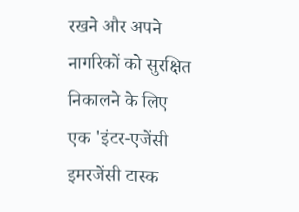रखने और अपने नागरिकों को सुरक्षित निकालने के लिए एक 'इंटर-एजेंसी इमरजेंसी टास्क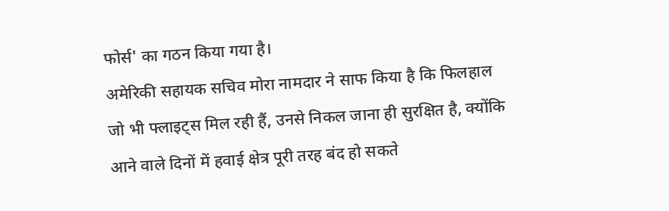फोर्स' का गठन किया गया है।
अमेरिकी सहायक सचिव मोरा नामदार ने साफ किया है कि फिलहाल जो भी फ्लाइट्स मिल रही हैं, उनसे निकल जाना ही सुरक्षित है, क्योंकि आने वाले दिनों में हवाई क्षेत्र पूरी तरह बंद हो सकते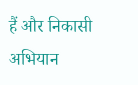हैं और निकासी अभियान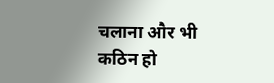चलाना और भी कठिन हो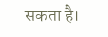सकता है।